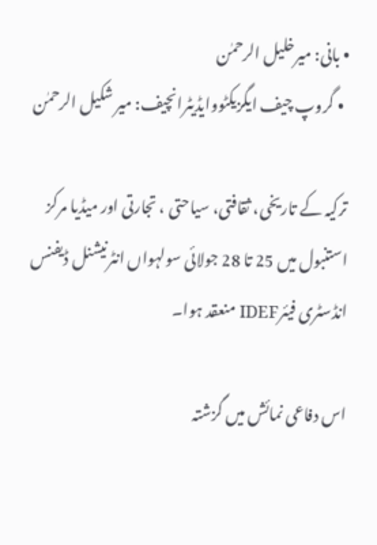• بانی: میرخلیل الرحمٰن
  • گروپ چیف ایگزیکٹووایڈیٹرانچیف: میر شکیل الرحمٰن

ترکیہ کے تاریخی، ثقافتی، سیاحتی ، تجارتی اور میڈیا مرکز استنبول میں 25 تا 28 جولائی سولہواں انٹرنیشنل ڈیفنس انڈسٹری فیئرIDEF منعقد ہوا۔

اس دفاعی نمائش میں گزشتہ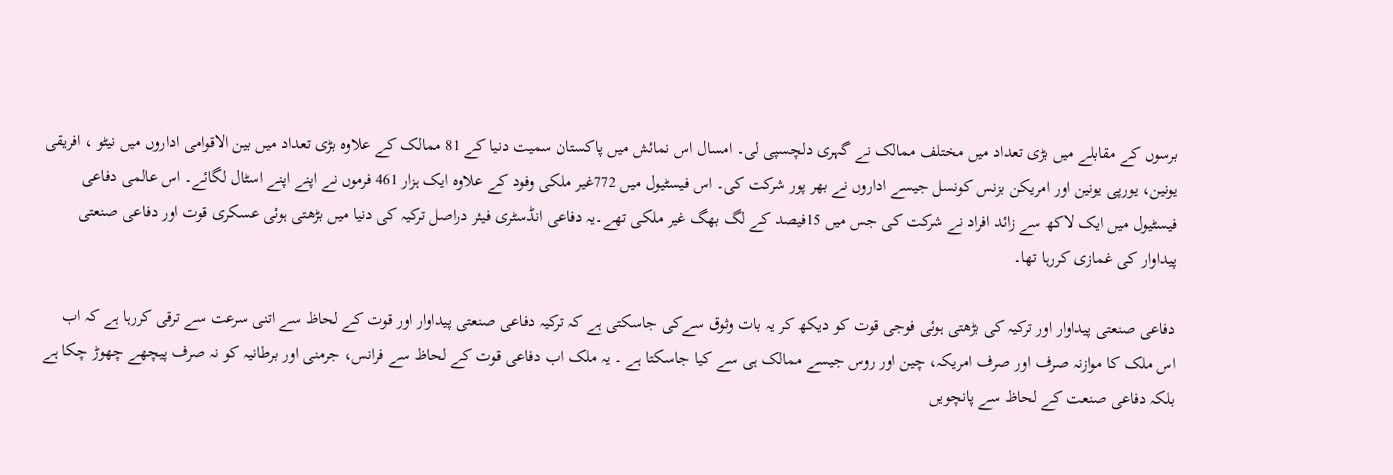برسوں کے مقابلے میں بڑی تعداد میں مختلف ممالک نے گہری دلچسپی لی۔ امسال اس نمائش میں پاکستان سمیت دنیا کے 81 ممالک کے علاوہ بڑی تعداد میں بین الاقوامی اداروں میں نیٹو ، افریقی یونین، یورپی یونین اور امریکن بزنس کونسل جیسے اداروں نے بھر پور شرکت کی۔ اس فیسٹیول میں 772غیر ملکی وفود کے علاوہ ایک ہزار 461 فرموں نے اپنے اپنے اسٹال لگائے۔ اس عالمی دفاعی فیسٹیول میں ایک لاکھ سے زائد افراد نے شرکت کی جس میں 15فیصد کے لگ بھگ غیر ملکی تھے۔یہ دفاعی انڈسٹری فیئر دراصل ترکیہ کی دنیا میں بڑھتی ہوئی عسکری قوت اور دفاعی صنعتی پیداوار کی غمازی کررہا تھا۔

دفاعی صنعتی پیداوار اور ترکیہ کی بڑھتی ہوئی فوجی قوت کو دیکھ کر یہ بات وثوق سےکی جاسکتی ہے کہ ترکیہ دفاعی صنعتی پیداوار اور قوت کے لحاظ سے اتنی سرعت سے ترقی کررہا ہے کہ اب اس ملک کا موازنہ صرف اور صرف امریکہ، چین اور روس جیسے ممالک ہی سے کیا جاسکتا ہے ۔ یہ ملک اب دفاعی قوت کے لحاظ سے فرانس، جرمنی اور برطانیہ کو نہ صرف پیچھے چھوڑ چکا ہے بلکہ دفاعی صنعت کے لحاظ سے پانچویں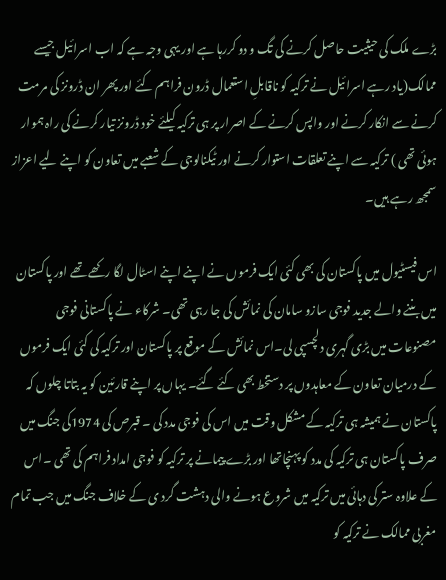بڑے ملک کی حیثیت حاصل کرنے کی تگ و دو کررہا ہے اور یہی وجہ ہے کہ اب اسرائیل جیسے ممالک(یاد رہے اسرائیل نے ترکیہ کو ناقابلِ استعمال ڈرون فراہم کئے اور پھر ان ڈرونز کی مرمت کرنے سے انکار کرنے اور واپس کرنے کے اصرار پر ہی ترکیہ کیلئے خود ڈرونز تیار کرنے کی راہ ہموار ہوئی تھی ) ترکیہ سے اپنے تعلقات استوار کرنے اور ٹیکنالوجی کے شعبے میں تعاون کو اپنے لیے اعزاز سمجھ رہے ہیں۔

اس فیسٹیول میں پاکستان کی بھی کئی ایک فرموں نے اپنے اپنے اسٹال لگا رکھے تھے اور پاکستان میں بننے والے جدید فوجی سازو سامان کی نمائش کی جا رہی تھی۔ شرکاء نے پاکستانی فوجی مصنوعات میں بڑی گہری دلچسپی لی۔اس نمائش کے موقع پر پاکستان اور ترکیہ کی کئی ایک فرموں کے درمیان تعاون کے معاہدوں پر دستخط بھی کئے گئے۔ یہاں پر اپنے قارئین کو یہ بتاتا چلوں کہ پاکستان نے ہمیشہ ہی ترکیہ کے مشکل وقت میں اس کی فوجی مدد کی ۔ قبرص کی 1974کی جنگ میں صرف پاکستان ہی ترکیہ کی مدد کو پہنچاتھا اور بڑے پیمانے پر ترکیہ کو فوجی امداد فراہم کی تھی ۔اس کے علاوہ ستر کی دہائی میں ترکیہ میں شروع ہونے والی دہشت گرد ی کے خلاف جنگ میں جب تمام مغربی ممالک نے ترکیہ کو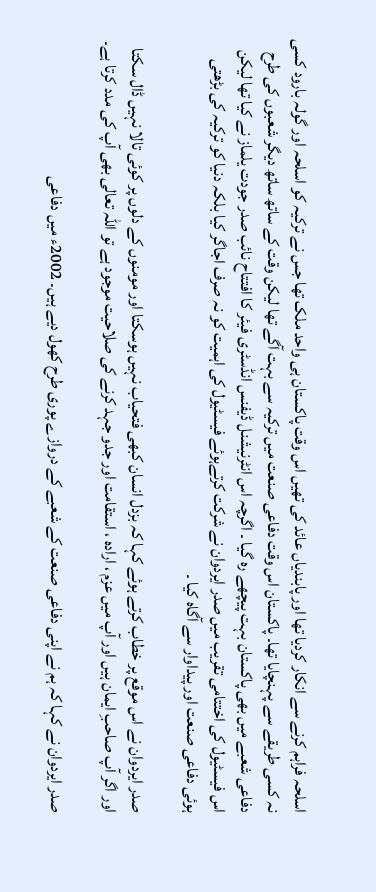اسلحہ فراہم کرنے سے انکار کردیا تھا اور پابندیاں عائد کی تھیں اس وقت پاکستان ہی واحد ملک تھا جس نے ترکیہ کو اسلحہ اور گولہ بارود کسی نہ کسی طریقے سے پہنچایا تھا۔ پاکستان اس وقت دفاعی صنعت میں ترکیہ سے بہت آگے تھا لیکن وقت کے ساتھ ساتھ دیگر شعبوں کی طرح دفاعی شعبے میں بھی پاکستان بہت پیچھے رہ گیا ۔ اگرچہ اس انٹرنیشنل ڈیفنس انڈسٹری فیئر کا افتتاح نائب صدر جودت یلماز نے کیا تھا لیکن اس فیسٹیول کی اختتامی تقریب میں صدر ایردوان نے شرکت کرتےہوئے فیسٹیول کی اہمیت کو نہ صرف اجاگر کیا بلکہ دنیا کو ترکیہ کی بڑھتی ہوئی دفاعی صنعت اور پیداوار سے آگاہ کیا ۔

صدر ایردوان نے اس موقع پر خطاب کرتے ہوئے کہا کہ بزدل انسان کبھی فتحیاب نہیں ہوسکتا اور مومنوں کے دلوں پر کوئی تالا نہیں ڈال سکتا اور اگر آپ صاحبِ ایمان ہیں اور آپ میں عزم ، ارادہ ، استقامت اور جدو جہد کرنے کی صلاحیت موجود ہے تو اللہ تعالی بھی آپ کی مدد کرتا ہے۔

صدر ایردوان نے کہا کہ ہم نے اپنی دفاعی صنعت کے شعبے کے دروازے پوری طرح کھول دیے ہیں۔ 2002ء میں دفاعی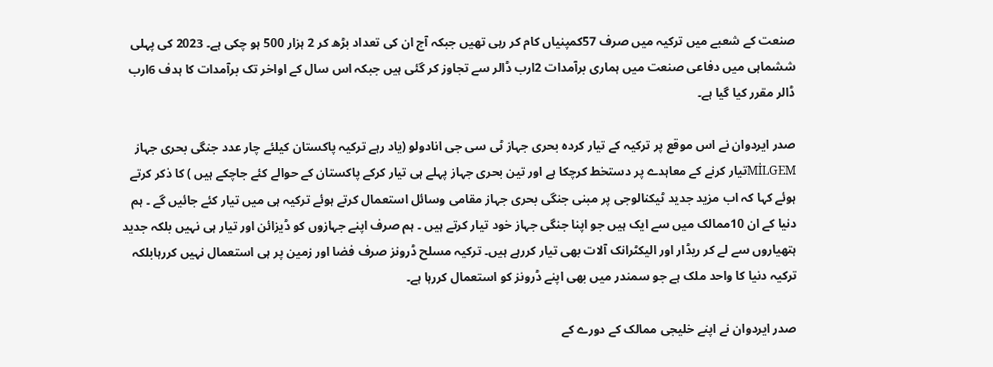صنعت کے شعبے میں ترکیہ میں صرف 57کمپنیاں کام کر رہی تھیں جبکہ آج ان کی تعداد بڑھ کر 2 ہزار 500 ہو چکی ہے۔ 2023 کی پہلی ششماہی میں دفاعی صنعت میں ہماری برآمدات 2ارب ڈالر سے تجاوز کر گئی ہیں جبکہ اس سال کے اواخر تک برآمدات کا ہدف 6ارب ڈالر مقرر کیا گیا ہے۔

صدر ایردوان نے اس موقع پر ترکیہ کے تیار کردہ بحری جہاز ٹی سی جی انادولو (یاد رہے ترکیہ پاکستان کیلئے چار عدد جنگی بحری جہاز MİLGEMتیار کرنے کے معاہدے پر دستخط کرچکا ہے اور تین بحری جہاز پہلے ہی تیار کرکے پاکستان کے حوالے کئے جاچکے ہیں ) کا ذکر کرتے ہوئے کہا کہ اب مزید جدید ٹیکنالوجی پر مبنی جنگی بحری جہاز مقامی وسائل استعمال کرتے ہوئے ترکیہ ہی میں تیار کئے جائیں گے ۔ ہم دنیا کے ان 10ممالک میں سے ایک ہیں جو اپنا جنگی جہاز خود تیار کرتے ہیں ۔ ہم صرف اپنے جہازوں کو ڈیزائن اور تیار ہی نہیں بلکہ جدید ہتھیاروں سے لے کر ریڈار اور الیکٹرانک آلات بھی تیار کررہے ہیں۔ ترکیہ مسلح ڈرونز صرف فضا اور زمین پر ہی استعمال نہیں کررہابلکہ ترکیہ دنیا کا واحد ملک ہے جو سمندر میں بھی اپنے ڈرونز کو استعمال کررہا ہے۔

صدر ایردوان نے اپنے خلیجی ممالک کے دورے کے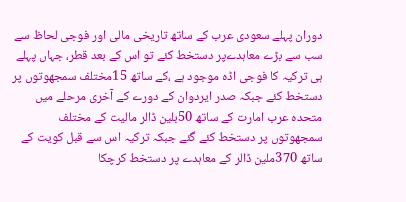دوران پہلے سعودی عرب کے ساتھ تاریخی مالی اور فوجی لحاظ سے سب سے بڑے معاہدےپر دستخط کئے تو اس کے بعد قطر، جہاں پہلے ہی ترکیہ کا فوجی اڈہ موجود ہے ،کے ساتھ 15مختلف سمجھوتوں پر دستخط کئے جبکہ صدر ایردوان کے دورے کے آخری مرحلے میں متحدہ عرب امارت کے ساتھ 50بلین ڈالر مالیت کے مختلف سمجھوتوں پر دستخط کئے گئے جبکہ ترکیہ اس سے قبل کویت کے ساتھ 370ملین ڈالر کے معاہدے پر دستخط کرچکا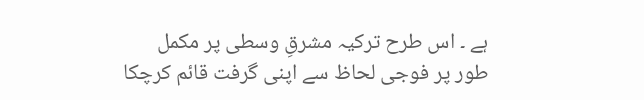ہے ۔ اس طرح ترکیہ مشرقِ وسطی پر مکمل طور پر فوجی لحاظ سے اپنی گرفت قائم کرچکا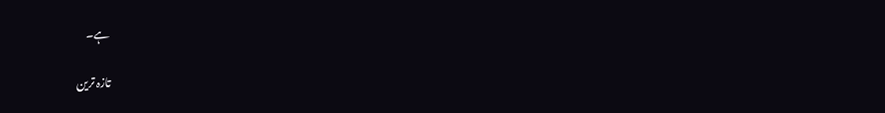ہے۔

تازہ ترین